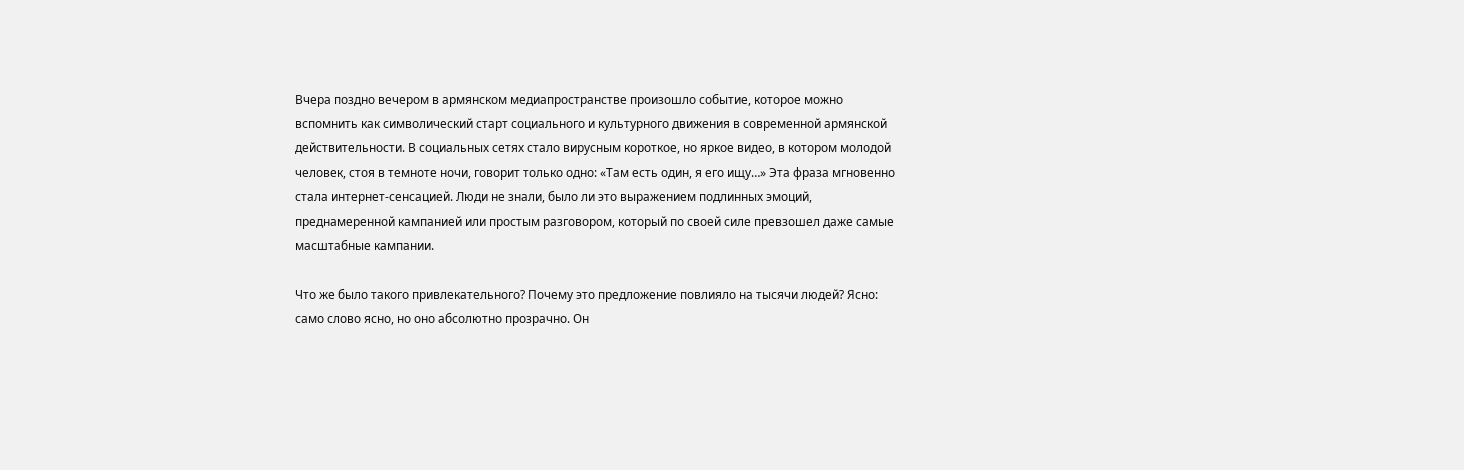Вчера поздно вечером в армянском медиапространстве произошло событие, которое можно вспомнить как символический старт социального и культурного движения в современной армянской действительности. В социальных сетях стало вирусным короткое, но яркое видео, в котором молодой человек, стоя в темноте ночи, говорит только одно: «Там есть один, я его ищу…» Эта фраза мгновенно стала интернет-сенсацией. Люди не знали, было ли это выражением подлинных эмоций, преднамеренной кампанией или простым разговором, который по своей силе превзошел даже самые масштабные кампании.

Что же было такого привлекательного? Почему это предложение повлияло на тысячи людей? Ясно: само слово ясно, но оно абсолютно прозрачно. Он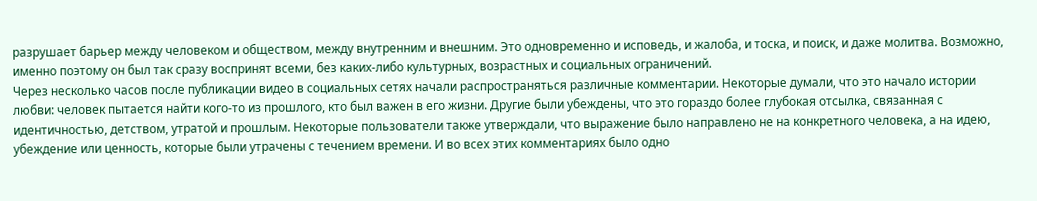разрушает барьер между человеком и обществом, между внутренним и внешним. Это одновременно и исповедь, и жалоба, и тоска, и поиск, и даже молитва. Возможно, именно поэтому он был так сразу воспринят всеми, без каких-либо культурных, возрастных и социальных ограничений.
Через несколько часов после публикации видео в социальных сетях начали распространяться различные комментарии. Некоторые думали, что это начало истории любви: человек пытается найти кого-то из прошлого, кто был важен в его жизни. Другие были убеждены, что это гораздо более глубокая отсылка, связанная с идентичностью, детством, утратой и прошлым. Некоторые пользователи также утверждали, что выражение было направлено не на конкретного человека, а на идею, убеждение или ценность, которые были утрачены с течением времени. И во всех этих комментариях было одно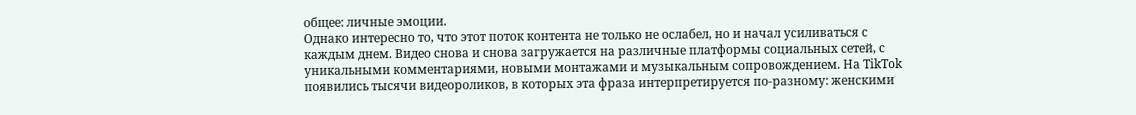общее: личные эмоции.
Однако интересно то, что этот поток контента не только не ослабел, но и начал усиливаться с каждым днем. Видео снова и снова загружается на различные платформы социальных сетей, с уникальными комментариями, новыми монтажами и музыкальным сопровождением. На TikTok появились тысячи видеороликов, в которых эта фраза интерпретируется по-разному: женскими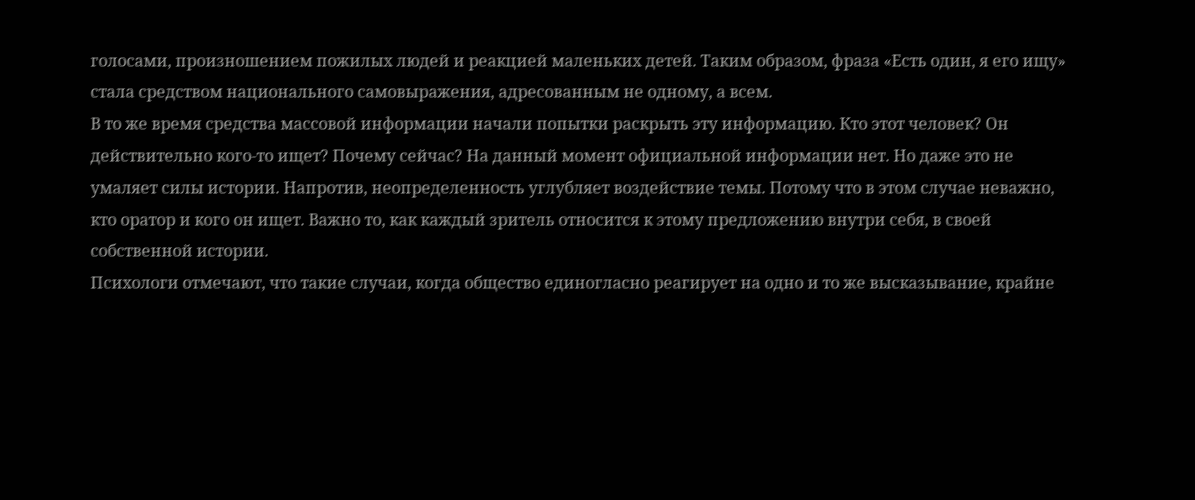голосами, произношением пожилых людей и реакцией маленьких детей. Таким образом, фраза «Есть один, я его ищу» стала средством национального самовыражения, адресованным не одному, а всем.
В то же время средства массовой информации начали попытки раскрыть эту информацию. Кто этот человек? Он действительно кого-то ищет? Почему сейчас? На данный момент официальной информации нет. Но даже это не умаляет силы истории. Напротив, неопределенность углубляет воздействие темы. Потому что в этом случае неважно, кто оратор и кого он ищет. Важно то, как каждый зритель относится к этому предложению внутри себя, в своей собственной истории.
Психологи отмечают, что такие случаи, когда общество единогласно реагирует на одно и то же высказывание, крайне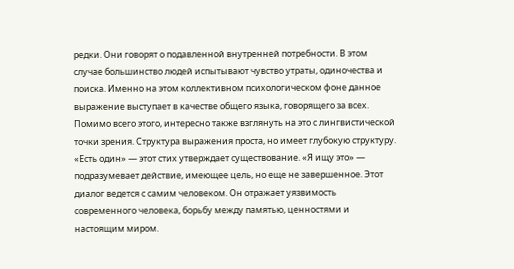редки. Они говорят о подавленной внутренней потребности. В этом случае большинство людей испытывают чувство утраты, одиночества и поиска. Именно на этом коллективном психологическом фоне данное выражение выступает в качестве общего языка, говорящего за всех.
Помимо всего этого, интересно также взглянуть на это с лингвистической точки зрения. Структура выражения проста, но имеет глубокую структуру. «Есть один» — этот стих утверждает существование. «Я ищу это» — подразумевает действие, имеющее цель, но еще не завершенное. Этот диалог ведется с самим человеком. Он отражает уязвимость современного человека, борьбу между памятью, ценностями и настоящим миром.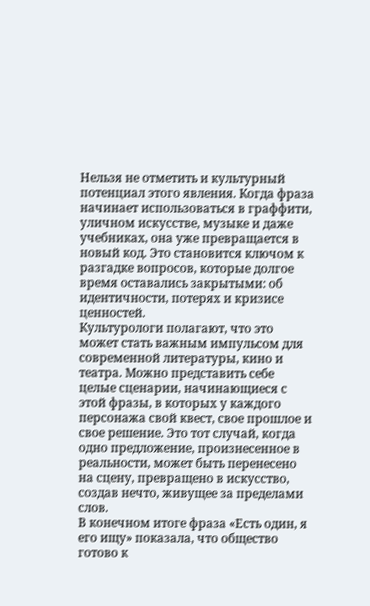Нельзя не отметить и культурный потенциал этого явления. Когда фраза начинает использоваться в граффити, уличном искусстве, музыке и даже учебниках, она уже превращается в новый код. Это становится ключом к разгадке вопросов, которые долгое время оставались закрытыми: об идентичности, потерях и кризисе ценностей.
Культурологи полагают, что это может стать важным импульсом для современной литературы, кино и театра. Можно представить себе целые сценарии, начинающиеся с этой фразы, в которых у каждого персонажа свой квест, свое прошлое и свое решение. Это тот случай, когда одно предложение, произнесенное в реальности, может быть перенесено на сцену, превращено в искусство, создав нечто, живущее за пределами слов.
В конечном итоге фраза «Есть один, я его ищу» показала, что общество готово к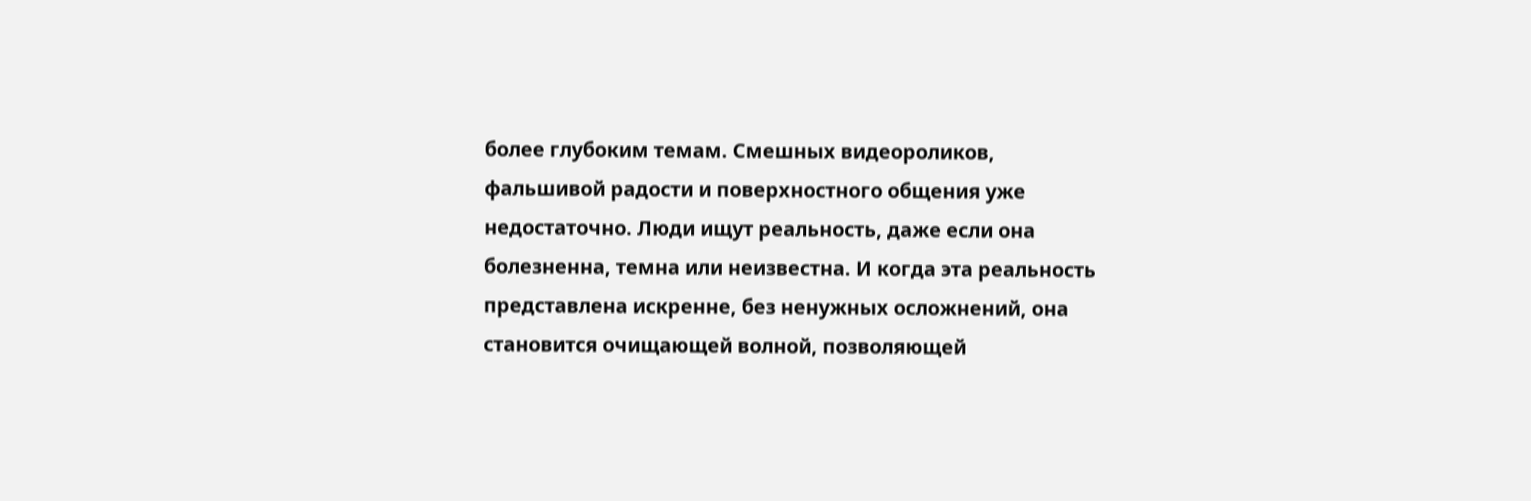более глубоким темам. Смешных видеороликов, фальшивой радости и поверхностного общения уже недостаточно. Люди ищут реальность, даже если она болезненна, темна или неизвестна. И когда эта реальность представлена искренне, без ненужных осложнений, она становится очищающей волной, позволяющей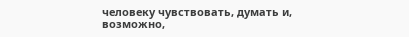человеку чувствовать, думать и, возможно,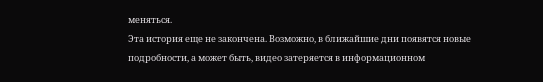меняться.
Эта история еще не закончена. Возможно, в ближайшие дни появятся новые подробности, а может быть, видео затеряется в информационном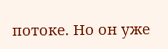потоке. Но он уже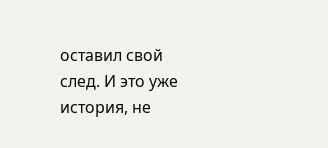оставил свой след. И это уже история, не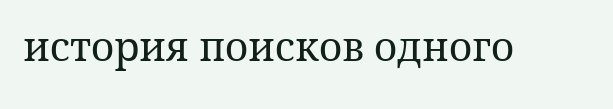история поисков одного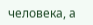человека, а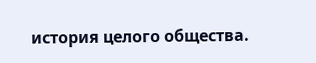история целого общества.